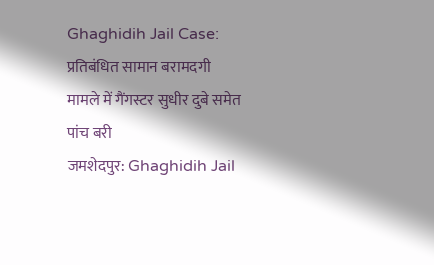Ghaghidih Jail Case: प्रतिबंधित सामान बरामदगी मामले में गैंगस्टर सुधीर दुबे समेत पांच बरी
जमशेदपुर: Ghaghidih Jail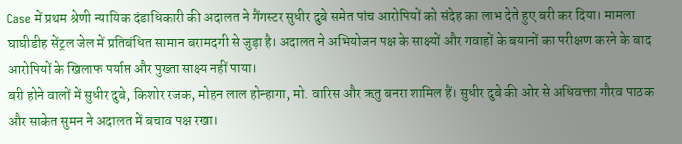Case में प्रथम श्रेणी न्यायिक दंडाधिकारी की अदालत ने गैंगस्टर सुधीर दुबे समेत पांच आरोपियों को संदेह का लाभ देते हुए बरी कर दिया। मामला घाघीडीह सेंट्रल जेल में प्रतिबंधित सामान बरामदगी से जुड़ा है। अदालत ने अभियोजन पक्ष के साक्ष्यों और गवाहों के बयानों का परीक्षण करने के बाद आरोपियों के खिलाफ पर्याप्त और पुख्ता साक्ष्य नहीं पाया।
बरी होने वालों में सुधीर दुबे, किशोर रजक, मोहन लाल होन्हागा, मो. वारिस और ऋतु बनरा शामिल हैं। सुधीर दुबे की ओर से अधिवक्ता गौरव पाठक और साकेत सुमन ने अदालत में बचाव पक्ष रखा।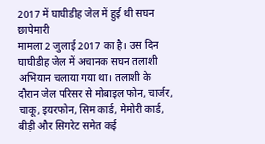2017 में घाघीडीह जेल में हुई थी सघन छापेमारी
मामला 2 जुलाई 2017 का है। उस दिन घाघीडीह जेल में अचानक सघन तलाशी अभियान चलाया गया था। तलाशी के दौरान जेल परिसर से मोबाइल फोन, चार्जर, चाकू, इयरफोन, सिम कार्ड, मेमोरी कार्ड, बीड़ी और सिगरेट समेत कई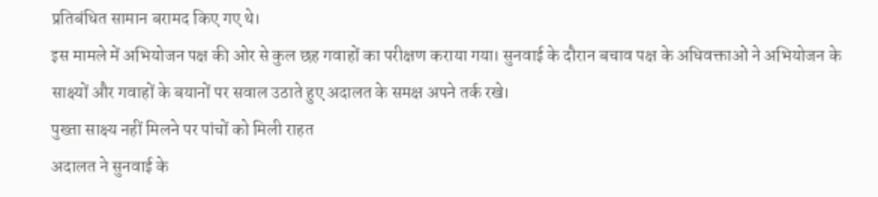प्रतिबंधित सामान बरामद किए गए थे।
इस मामले में अभियोजन पक्ष की ओर से कुल छह गवाहों का परीक्षण कराया गया। सुनवाई के दौरान बचाव पक्ष के अधिवक्ताओं ने अभियोजन के साक्ष्यों और गवाहों के बयानों पर सवाल उठाते हुए अदालत के समक्ष अपने तर्क रखे।
पुख्ता साक्ष्य नहीं मिलने पर पांचों को मिली राहत
अदालत ने सुनवाई के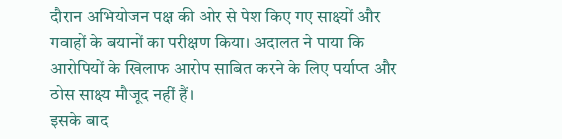दौरान अभियोजन पक्ष की ओर से पेश किए गए साक्ष्यों और गवाहों के बयानों का परीक्षण किया। अदालत ने पाया कि आरोपियों के खिलाफ आरोप साबित करने के लिए पर्याप्त और ठोस साक्ष्य मौजूद नहीं हैं।
इसके बाद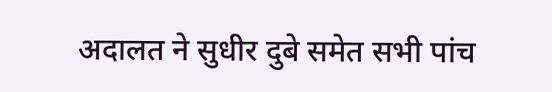अदालत ने सुधीर दुबे समेत सभी पांच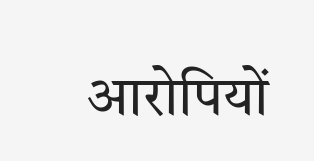आरोपियों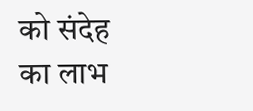को संदेह का लाभ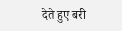देते हुए बरी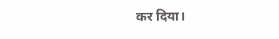कर दिया।